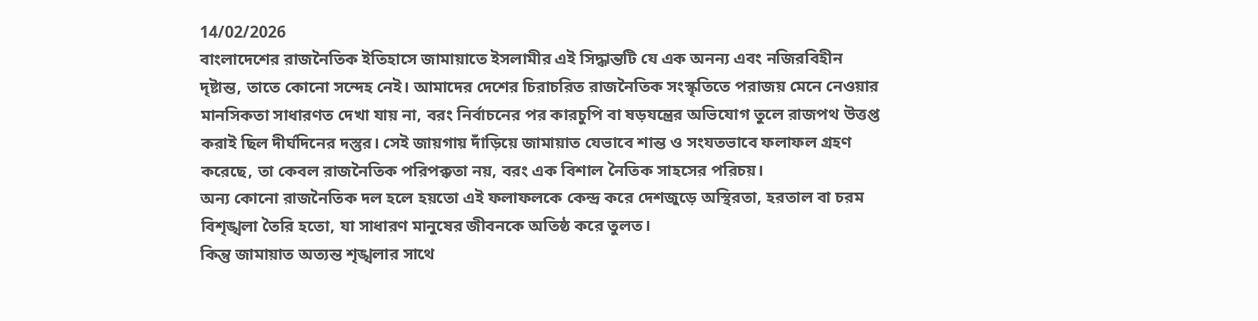14/02/2026
বাংলাদেশের রাজনৈতিক ইতিহাসে জামায়াতে ইসলামীর এই সিদ্ধান্তটি যে এক অনন্য এবং নজিরবিহীন দৃষ্টান্ত, তাতে কোনো সন্দেহ নেই। আমাদের দেশের চিরাচরিত রাজনৈতিক সংস্কৃতিতে পরাজয় মেনে নেওয়ার মানসিকতা সাধারণত দেখা যায় না, বরং নির্বাচনের পর কারচুপি বা ষড়যন্ত্রের অভিযোগ তুলে রাজপথ উত্তপ্ত করাই ছিল দীর্ঘদিনের দস্তুর। সেই জায়গায় দাঁড়িয়ে জামায়াত যেভাবে শান্ত ও সংযতভাবে ফলাফল গ্রহণ করেছে, তা কেবল রাজনৈতিক পরিপক্কতা নয়, বরং এক বিশাল নৈতিক সাহসের পরিচয়।
অন্য কোনো রাজনৈতিক দল হলে হয়তো এই ফলাফলকে কেন্দ্র করে দেশজুড়ে অস্থিরতা, হরতাল বা চরম বিশৃঙ্খলা তৈরি হতো, যা সাধারণ মানুষের জীবনকে অতিষ্ঠ করে তুলত।
কিন্তু জামায়াত অত্যন্ত শৃঙ্খলার সাথে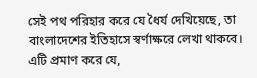সেই পথ পরিহার করে যে ধৈর্য দেখিয়েছে, তা বাংলাদেশের ইতিহাসে স্বর্ণাক্ষরে লেখা থাকবে।
এটি প্রমাণ করে যে,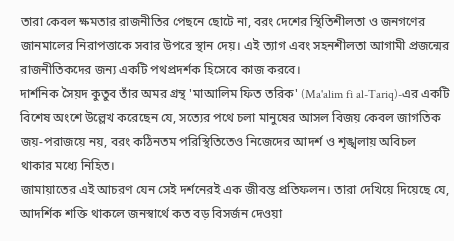তারা কেবল ক্ষমতার রাজনীতির পেছনে ছোটে না, বরং দেশের স্থিতিশীলতা ও জনগণের জানমালের নিরাপত্তাকে সবার উপরে স্থান দেয়। এই ত্যাগ এবং সহনশীলতা আগামী প্রজন্মের রাজনীতিকদের জন্য একটি পথপ্রদর্শক হিসেবে কাজ করবে।
দার্শনিক সৈয়দ কুতুব তাঁর অমর গ্রন্থ 'মাআলিম ফিত তরিক' (Ma'alim fi al-Tariq)-এর একটি বিশেষ অংশে উল্লেখ করেছেন যে, সত্যের পথে চলা মানুষের আসল বিজয় কেবল জাগতিক জয়-পরাজয়ে নয়, বরং কঠিনতম পরিস্থিতিতেও নিজেদের আদর্শ ও শৃঙ্খলায় অবিচল থাকার মধ্যে নিহিত।
জামায়াতের এই আচরণ যেন সেই দর্শনেরই এক জীবন্ত প্রতিফলন। তারা দেখিয়ে দিয়েছে যে, আদর্শিক শক্তি থাকলে জনস্বার্থে কত বড় বিসর্জন দেওয়া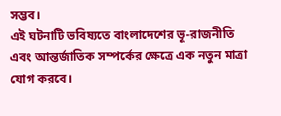সম্ভব।
এই ঘটনাটি ভবিষ্যতে বাংলাদেশের ভূ-রাজনীতি এবং আন্তর্জাতিক সম্পর্কের ক্ষেত্রে এক নতুন মাত্রা যোগ করবে।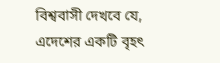বিশ্ববাসী দেখবে যে, এদেশের একটি বৃহৎ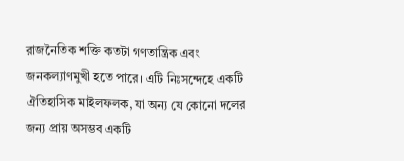রাজনৈতিক শক্তি কতটা গণতান্ত্রিক এবং জনকল্যাণমুখী হতে পারে। এটি নিঃসন্দেহে একটি ঐতিহাসিক মাইলফলক, যা অন্য যে কোনো দলের জন্য প্রায় অসম্ভব একটি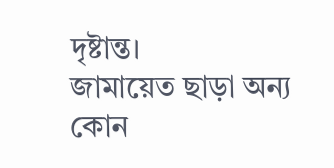দৃষ্টান্ত।
জামায়েত ছাড়া অন্য কোন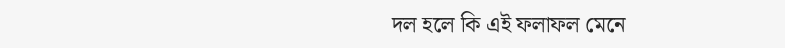দল হলে কি এই ফলাফল মেনে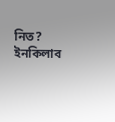নিত?
ইনকিলাব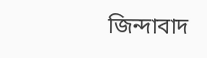জিন্দাবাদ